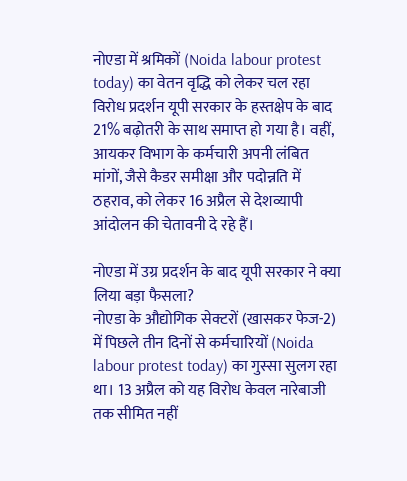नोएडा में श्रमिकों (Noida labour protest today) का वेतन वृद्धि को लेकर चल रहा विरोध प्रदर्शन यूपी सरकार के हस्तक्षेप के बाद 21% बढ़ोतरी के साथ समाप्त हो गया है। वहीं, आयकर विभाग के कर्मचारी अपनी लंबित मांगों, जैसे कैडर समीक्षा और पदोन्नति में ठहराव, को लेकर 16 अप्रैल से देशव्यापी आंदोलन की चेतावनी दे रहे हैं।

नोएडा में उग्र प्रदर्शन के बाद यूपी सरकार ने क्या लिया बड़ा फैसला?
नोएडा के औद्योगिक सेक्टरों (खासकर फेज-2) में पिछले तीन दिनों से कर्मचारियों (Noida labour protest today) का गुस्सा सुलग रहा था। 13 अप्रैल को यह विरोध केवल नारेबाजी तक सीमित नहीं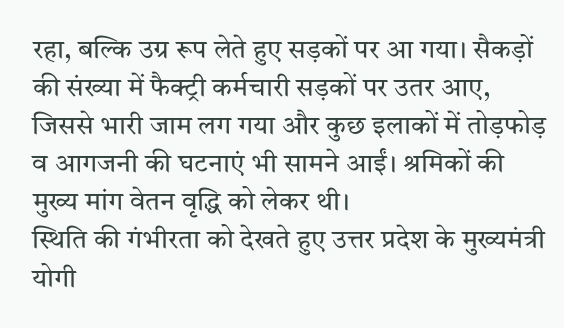रहा, बल्कि उग्र रूप लेते हुए सड़कों पर आ गया। सैकड़ों की संख्या में फैक्ट्री कर्मचारी सड़कों पर उतर आए, जिससे भारी जाम लग गया और कुछ इलाकों में तोड़फोड़ व आगजनी की घटनाएं भी सामने आईं। श्रमिकों की मुख्य मांग वेतन वृद्धि को लेकर थी।
स्थिति की गंभीरता को देखते हुए उत्तर प्रदेश के मुख्यमंत्री योगी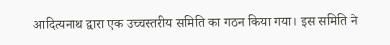आदित्यनाथ द्वारा एक उच्चस्तरीय समिति का गठन किया गया। इस समिति ने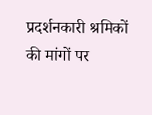प्रदर्शनकारी श्रमिकों की मांगों पर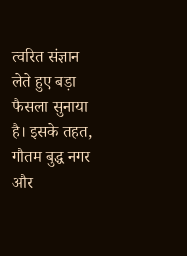त्वरित संज्ञान लेते हुए बड़ा फैसला सुनाया है। इसके तहत, गौतम बुद्ध नगर और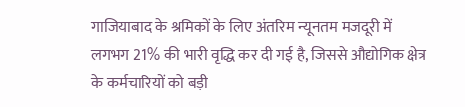गाजियाबाद के श्रमिकों के लिए अंतरिम न्यूनतम मजदूरी में लगभग 21% की भारी वृद्धि कर दी गई है, जिससे औद्योगिक क्षेत्र के कर्मचारियों को बड़ी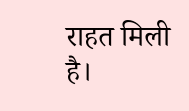राहत मिली है।